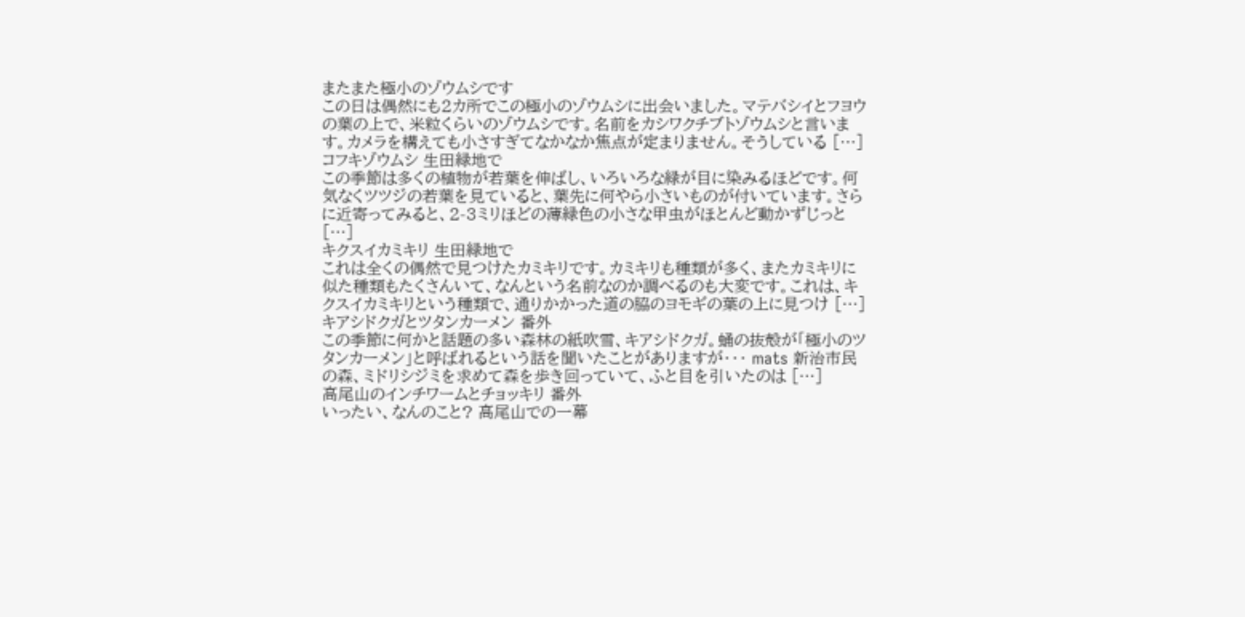またまた極小のゾウムシです
この日は偶然にも2カ所でこの極小のゾウムシに出会いました。マテバシイとフヨウの葉の上で、米粒くらいのゾウムシです。名前をカシワクチブトゾウムシと言います。カメラを構えても小さすぎてなかなか焦点が定まりません。そうしている […]
コフキゾウムシ 生田緑地で
この季節は多くの植物が若葉を伸ばし、いろいろな緑が目に染みるほどです。何気なくツツジの若葉を見ていると、葉先に何やら小さいものが付いています。さらに近寄ってみると、2-3ミリほどの薄緑色の小さな甲虫がほとんど動かずじっと […]
キクスイカミキリ 生田緑地で
これは全くの偶然で見つけたカミキリです。カミキリも種類が多く、またカミキリに似た種類もたくさんいて、なんという名前なのか調べるのも大変です。これは、キクスイカミキリという種類で、通りかかった道の脇のヨモギの葉の上に見つけ […]
キアシドクガとツタンカーメン 番外
この季節に何かと話題の多い森林の紙吹雪、キアシドクガ。蛹の抜殻が「極小のツタンカーメン」と呼ばれるという話を聞いたことがありますが・・・ mats 新治市民の森、ミドリシジミを求めて森を歩き回っていて、ふと目を引いたのは […]
高尾山のインチワームとチョッキリ 番外
いったい、なんのこと? 高尾山での一幕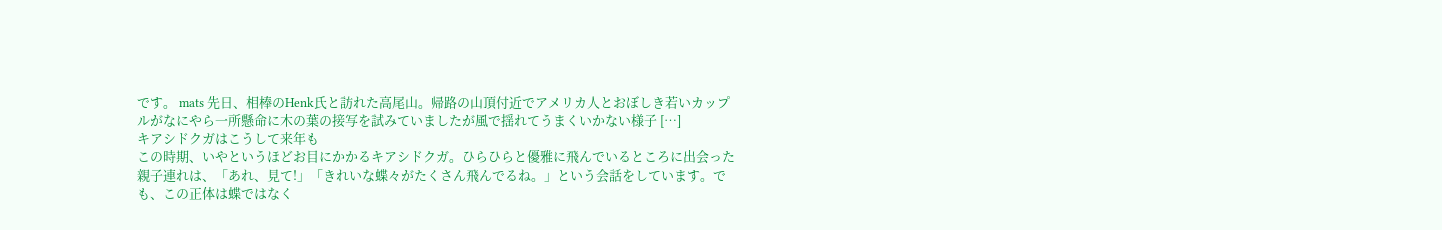です。 mats 先日、相棒のHenk氏と訪れた高尾山。帰路の山頂付近でアメリカ人とおぼしき若いカップルがなにやら一所懸命に木の葉の接写を試みていましたが風で揺れてうまくいかない様子 […]
キアシドクガはこうして来年も
この時期、いやというほどお目にかかるキアシドクガ。ひらひらと優雅に飛んでいるところに出会った親子連れは、「あれ、見て!」「きれいな蝶々がたくさん飛んでるね。」という会話をしています。でも、この正体は蝶ではなく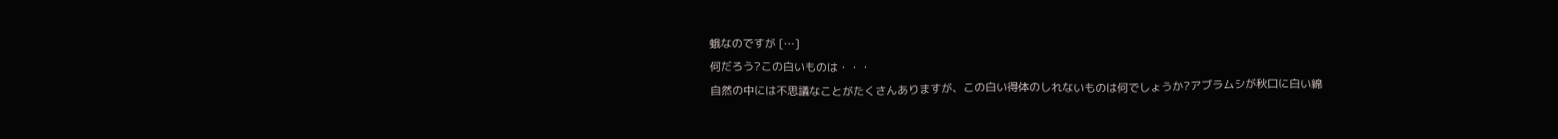蛾なのですが […]
何だろう?この白いものは・・・
自然の中には不思議なことがたくさんありますが、この白い得体のしれないものは何でしょうか?アブラムシが秋口に白い綿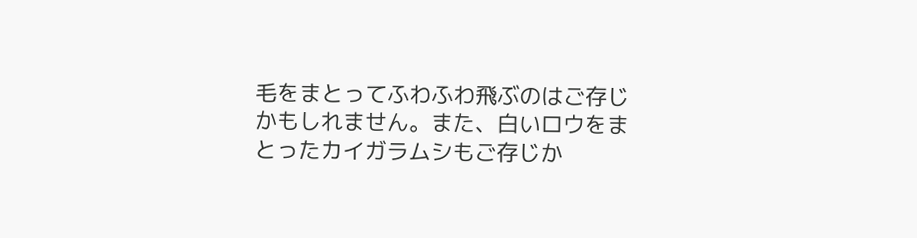毛をまとってふわふわ飛ぶのはご存じかもしれません。また、白いロウをまとったカイガラムシもご存じか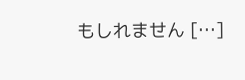もしれません […]